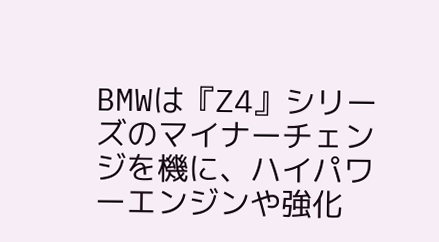BMWは『Z4』シリーズのマイナーチェンジを機に、ハイパワーエンジンや強化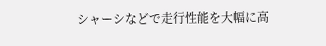シャーシなどで走行性能を大幅に高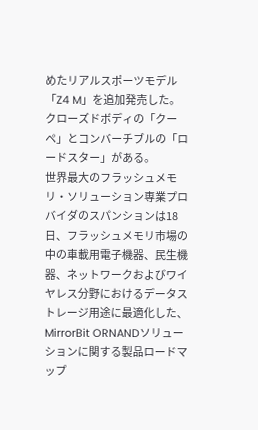めたリアルスポーツモデル「Z4 M」を追加発売した。クローズドボディの「クーペ」とコンバーチブルの「ロードスター」がある。
世界最大のフラッシュメモリ・ソリューション専業プロバイダのスパンションは18日、フラッシュメモリ市場の中の車載用電子機器、民生機器、ネットワークおよびワイヤレス分野におけるデータストレージ用途に最適化した、MirrorBit ORNANDソリューションに関する製品ロードマップ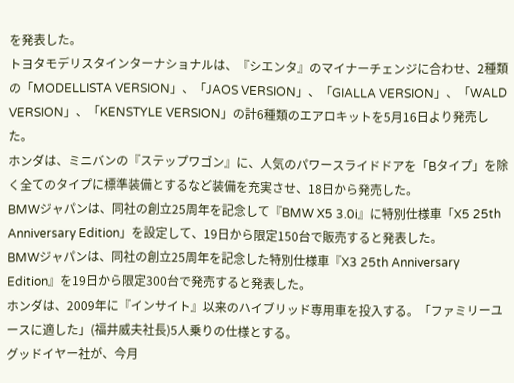を発表した。
トヨタモデリスタインターナショナルは、『シエンタ』のマイナーチェンジに合わせ、2種類の「MODELLISTA VERSION」、「JAOS VERSION」、「GIALLA VERSION」、「WALD VERSION」、「KENSTYLE VERSION」の計6種類のエアロキットを5月16日より発売した。
ホンダは、ミニバンの『ステップワゴン』に、人気のパワースライドドアを「Bタイプ」を除く全てのタイプに標準装備とするなど装備を充実させ、18日から発売した。
BMWジャパンは、同社の創立25周年を記念して『BMW X5 3.0i』に特別仕様車「X5 25th Anniversary Edition」を設定して、19日から限定150台で販売すると発表した。
BMWジャパンは、同社の創立25周年を記念した特別仕様車『X3 25th Anniversary Edition』を19日から限定300台で発売すると発表した。
ホンダは、2009年に『インサイト』以来のハイブリッド専用車を投入する。「ファミリーユースに適した」(福井威夫社長)5人乗りの仕様とする。
グッドイヤー社が、今月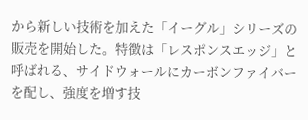から新しい技術を加えた「イーグル」シリーズの販売を開始した。特徴は「レスポンスエッジ」と呼ばれる、サイドウォールにカーボンファイバーを配し、強度を増す技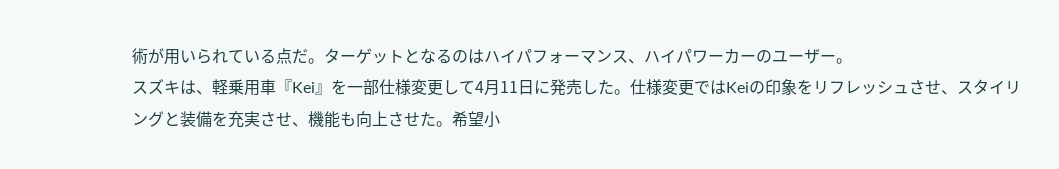術が用いられている点だ。ターゲットとなるのはハイパフォーマンス、ハイパワーカーのユーザー。
スズキは、軽乗用車『Kei』を一部仕様変更して4月11日に発売した。仕様変更ではKeiの印象をリフレッシュさせ、スタイリングと装備を充実させ、機能も向上させた。希望小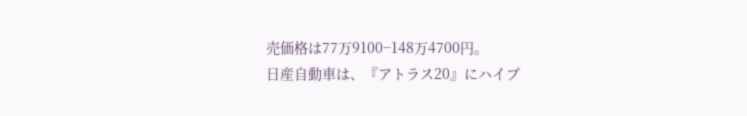売価格は77万9100−148万4700円。
日産自動車は、『アトラス20』にハイブ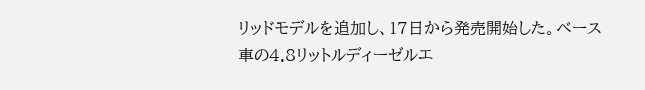リッドモデルを追加し、17日から発売開始した。ベース車の4.8リットルディーゼルエ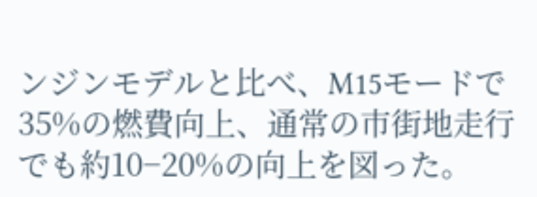ンジンモデルと比べ、M15モードで35%の燃費向上、通常の市街地走行でも約10−20%の向上を図った。